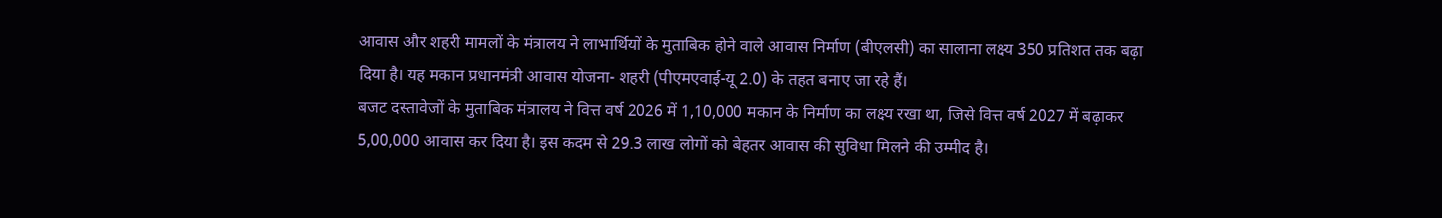आवास और शहरी मामलों के मंत्रालय ने लाभार्थियों के मुताबिक होने वाले आवास निर्माण (बीएलसी) का सालाना लक्ष्य 350 प्रतिशत तक बढ़ा दिया है। यह मकान प्रधानमंत्री आवास योजना- शहरी (पीएमएवाई-यू 2.0) के तहत बनाए जा रहे हैं।
बजट दस्तावेजों के मुताबिक मंत्रालय ने वित्त वर्ष 2026 में 1,10,000 मकान के निर्माण का लक्ष्य रखा था, जिसे वित्त वर्ष 2027 में बढ़ाकर 5,00,000 आवास कर दिया है। इस कदम से 29.3 लाख लोगों को बेहतर आवास की सुविधा मिलने की उम्मीद है।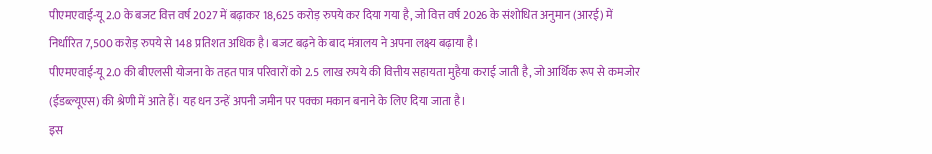पीएमएवाई-यू 2.0 के बजट वित्त वर्ष 2027 में बढ़ाकर 18,625 करोड़ रुपये कर दिया गया है, जो वित्त वर्ष 2026 के संशोधित अनुमान (आरई) में निर्धारित 7,500 करोड़ रुपये से 148 प्रतिशत अधिक है। बजट बढ़ने के बाद मंत्रालय ने अपना लक्ष्य बढ़ाया है।
पीएमएवाई-यू 2.0 की बीएलसी योजना के तहत पात्र परिवारों को 2.5 लाख रुपये की वित्तीय सहायता मुहैया कराई जाती है, जो आर्थिक रूप से कमजोर (ईडब्ल्यूएस) की श्रेणी में आते हैं। यह धन उन्हें अपनी जमीन पर पक्का मकान बनाने के लिए दिया जाता है।
इस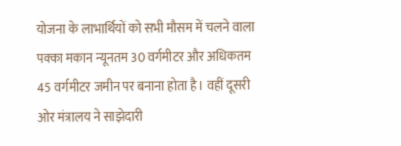योजना के लाभार्थियों को सभी मौसम में चलने वाला पक्का मकान न्यूनतम 30 वर्गमीटर और अधिकतम 45 वर्गमीटर जमीन पर बनाना होता है। वहीं दूसरी ओर मंत्रालय ने साझेदारी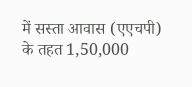में सस्ता आवास (एएचपी) के तहत 1,50,000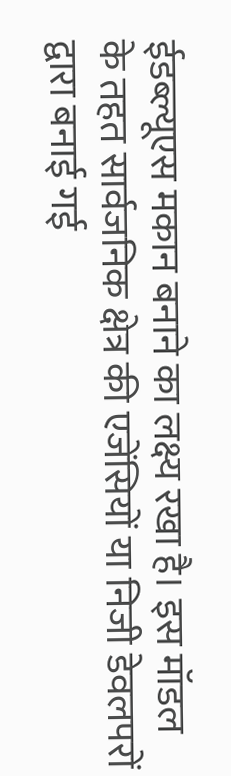ईडब्ल्यूएस मकान बनाने का लक्ष्य रखा है। इस मॉडल के तहत सार्वजनिक क्षेत्र की एजेंसियों या निजी डेवलपरों द्वारा बनाई गई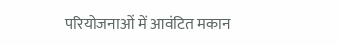परियोजनाओं में आवंटित मकान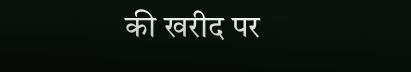की खरीद पर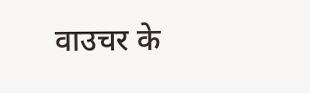वाउचर के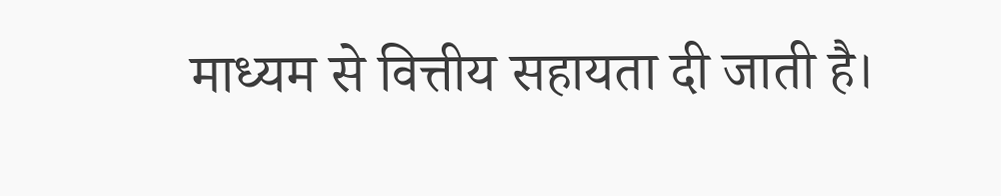माध्यम से वित्तीय सहायता दी जाती है।